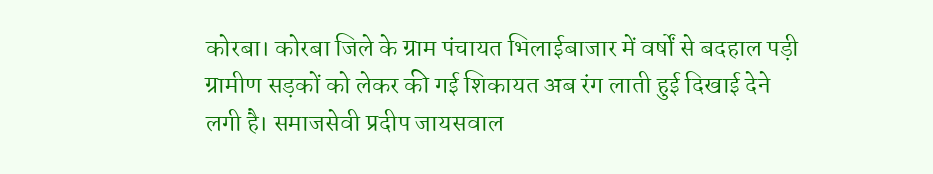कोरबा। कोरबा जिले के ग्राम पंचायत भिलाईबाजार में वर्षों से बदहाल पड़ी ग्रामीण सड़कों को लेकर की गई शिकायत अब रंग लाती हुई दिखाई देने लगी है। समाजसेवी प्रदीप जायसवाल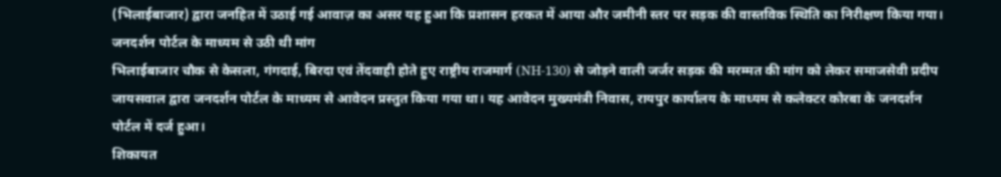(भिलाईबाजार) द्वारा जनहित में उठाई गई आवाज़ का असर यह हुआ कि प्रशासन हरकत में आया और जमीनी स्तर पर सड़क की वास्तविक स्थिति का निरीक्षण किया गया।
जनदर्शन पोर्टल के माध्यम से उठी थी मांग
भिलाईबाजार चौक से केसला, गंगदाई, बिरदा एवं तेंदवाही होते हुए राष्ट्रीय राजमार्ग (NH-130) से जोड़ने वाली जर्जर सड़क की मरम्मत की मांग को लेकर समाजसेवी प्रदीप जायसवाल द्वारा जनदर्शन पोर्टल के माध्यम से आवेदन प्रस्तुत किया गया था। यह आवेदन मुख्यमंत्री निवास, रायपुर कार्यालय के माध्यम से कलेक्टर कोरबा के जनदर्शन पोर्टल में दर्ज हुआ।
शिकायत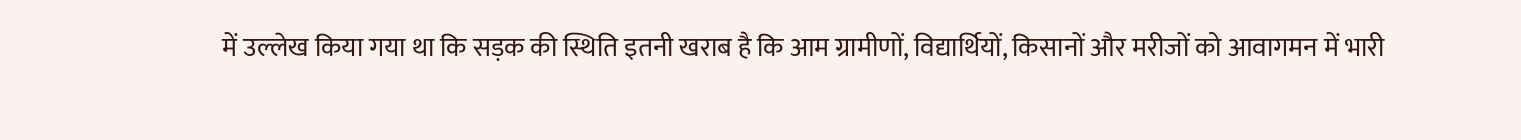में उल्लेख किया गया था कि सड़क की स्थिति इतनी खराब है कि आम ग्रामीणों, विद्यार्थियों, किसानों और मरीजों को आवागमन में भारी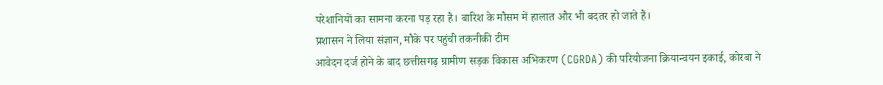परेशानियों का सामना करना पड़ रहा है। बारिश के मौसम में हालात और भी बदतर हो जाते हैं।
प्रशासन ने लिया संज्ञान, मौके पर पहुंची तकनीकी टीम
आवेदन दर्ज होने के बाद छत्तीसगढ़ ग्रामीण सड़क विकास अभिकरण (CGRDA) की परियोजना क्रियान्वयन इकाई, कोरबा ने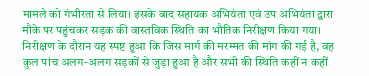मामले को गंभीरता से लिया। इसके बाद सहायक अभियंता एवं उप अभियंता द्वारा मौके पर पहुंचकर सड़क की वास्तविक स्थिति का भौतिक निरीक्षण किया गया।
निरीक्षण के दौरान यह स्पष्ट हुआ कि जिस मार्ग की मरम्मत की मांग की गई है, वह कुल पांच अलग-अलग सड़कों से जुड़ा हुआ है और सभी की स्थिति कहीं न कहीं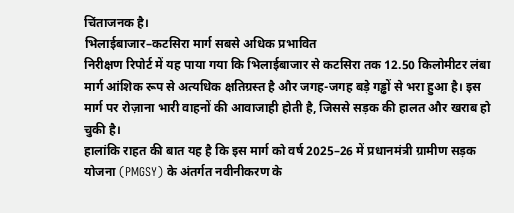चिंताजनक है।
भिलाईबाजार–कटसिरा मार्ग सबसे अधिक प्रभावित
निरीक्षण रिपोर्ट में यह पाया गया कि भिलाईबाजार से कटसिरा तक 12.50 किलोमीटर लंबा मार्ग आंशिक रूप से अत्यधिक क्षतिग्रस्त है और जगह-जगह बड़े गड्ढों से भरा हुआ है। इस मार्ग पर रोज़ाना भारी वाहनों की आवाजाही होती है, जिससे सड़क की हालत और खराब हो चुकी है।
हालांकि राहत की बात यह है कि इस मार्ग को वर्ष 2025–26 में प्रधानमंत्री ग्रामीण सड़क योजना (PMGSY) के अंतर्गत नवीनीकरण के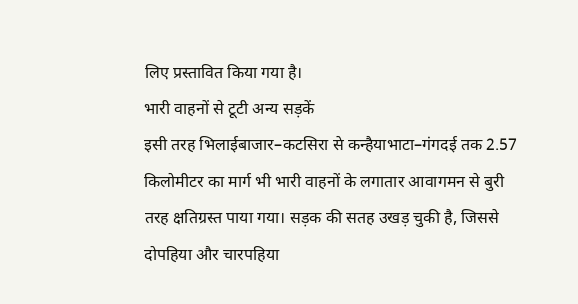लिए प्रस्तावित किया गया है।
भारी वाहनों से टूटी अन्य सड़कें
इसी तरह भिलाईबाजार–कटसिरा से कन्हैयाभाटा–गंगदई तक 2.57 किलोमीटर का मार्ग भी भारी वाहनों के लगातार आवागमन से बुरी तरह क्षतिग्रस्त पाया गया। सड़क की सतह उखड़ चुकी है, जिससे दोपहिया और चारपहिया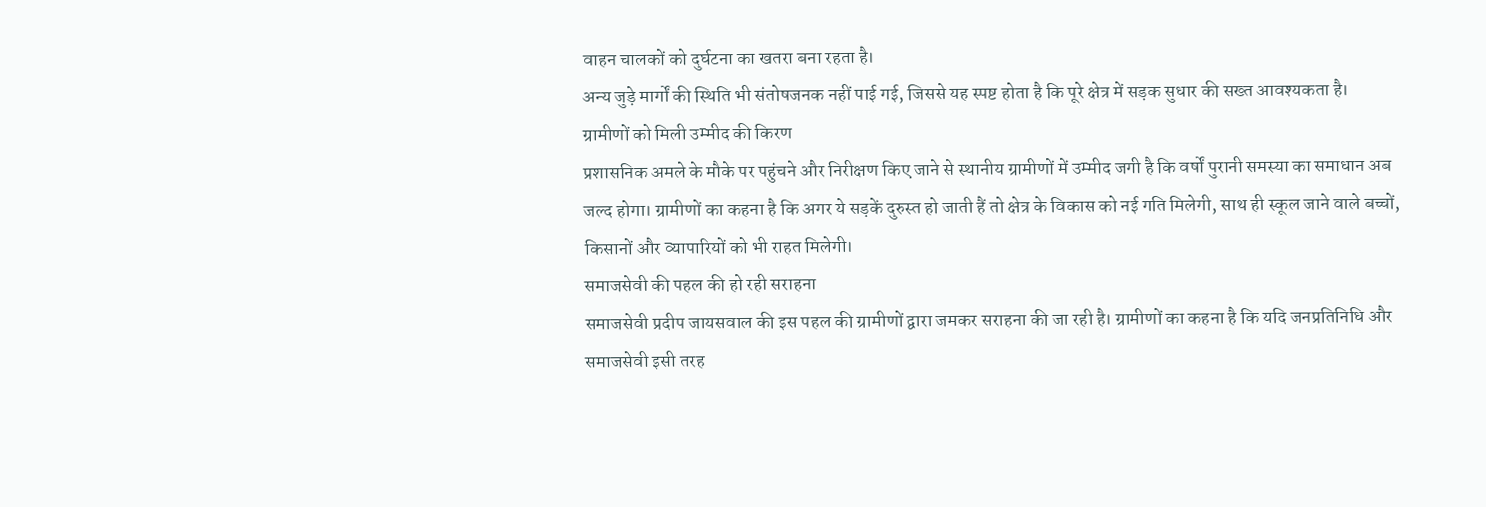वाहन चालकों को दुर्घटना का खतरा बना रहता है।
अन्य जुड़े मार्गों की स्थिति भी संतोषजनक नहीं पाई गई, जिससे यह स्पष्ट होता है कि पूरे क्षेत्र में सड़क सुधार की सख्त आवश्यकता है।
ग्रामीणों को मिली उम्मीद की किरण
प्रशासनिक अमले के मौके पर पहुंचने और निरीक्षण किए जाने से स्थानीय ग्रामीणों में उम्मीद जगी है कि वर्षों पुरानी समस्या का समाधान अब जल्द होगा। ग्रामीणों का कहना है कि अगर ये सड़कें दुरुस्त हो जाती हैं तो क्षेत्र के विकास को नई गति मिलेगी, साथ ही स्कूल जाने वाले बच्चों, किसानों और व्यापारियों को भी राहत मिलेगी।
समाजसेवी की पहल की हो रही सराहना
समाजसेवी प्रदीप जायसवाल की इस पहल की ग्रामीणों द्वारा जमकर सराहना की जा रही है। ग्रामीणों का कहना है कि यदि जनप्रतिनिधि और समाजसेवी इसी तरह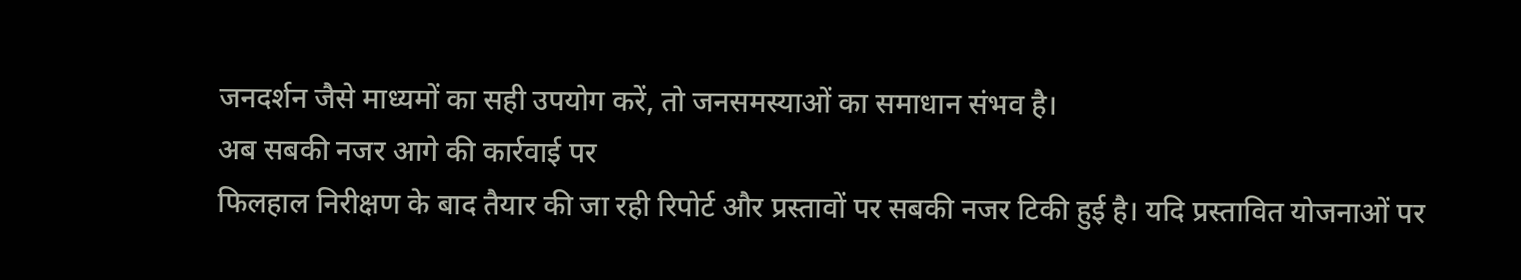जनदर्शन जैसे माध्यमों का सही उपयोग करें, तो जनसमस्याओं का समाधान संभव है।
अब सबकी नजर आगे की कार्रवाई पर
फिलहाल निरीक्षण के बाद तैयार की जा रही रिपोर्ट और प्रस्तावों पर सबकी नजर टिकी हुई है। यदि प्रस्तावित योजनाओं पर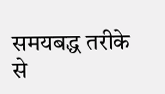समयबद्ध तरीके से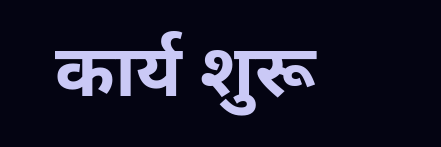कार्य शुरू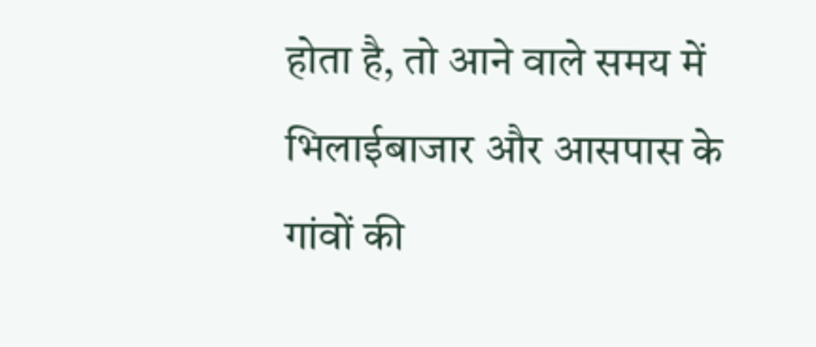होता है, तो आने वाले समय में भिलाईबाजार और आसपास के गांवों की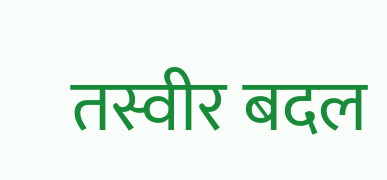तस्वीर बदल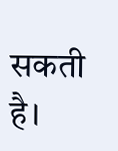सकती है।